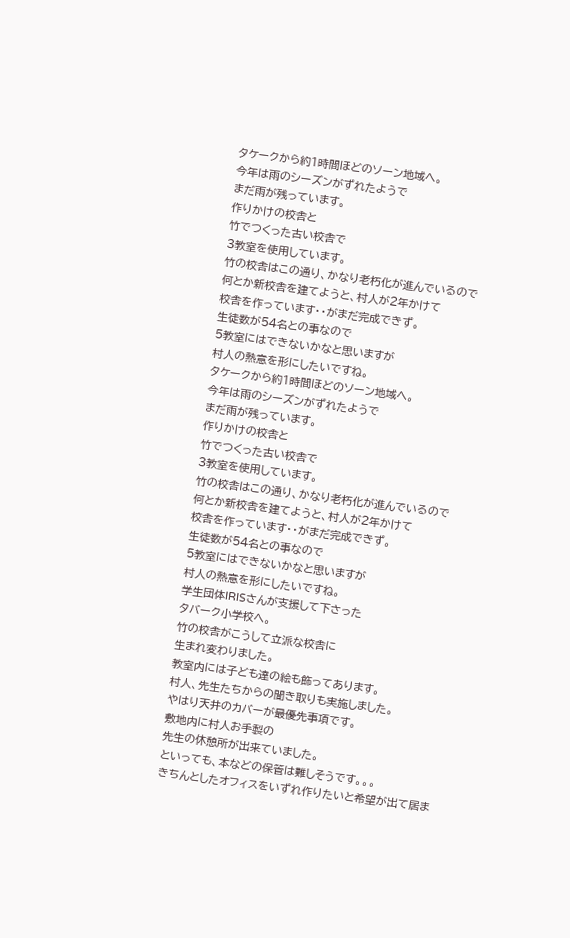タケークから約1時間ほどのソーン地域へ。
今年は雨のシーズンがずれたようで
まだ雨が残っています。
作りかけの校舎と
竹でつくった古い校舎で
3教室を使用しています。
竹の校舎はこの通り、かなり老朽化が進んでいるので
何とか新校舎を建てようと、村人が2年かけて
校舎を作っています・・がまだ完成できず。
生徒数が54名との事なので
5教室にはできないかなと思いますが
村人の熱意を形にしたいですね。
タケークから約1時間ほどのソーン地域へ。
今年は雨のシーズンがずれたようで
まだ雨が残っています。
作りかけの校舎と
竹でつくった古い校舎で
3教室を使用しています。
竹の校舎はこの通り、かなり老朽化が進んでいるので
何とか新校舎を建てようと、村人が2年かけて
校舎を作っています・・がまだ完成できず。
生徒数が54名との事なので
5教室にはできないかなと思いますが
村人の熱意を形にしたいですね。
学生団体IRISさんが支援して下さった
タバーク小学校へ。
竹の校舎がこうして立派な校舎に
生まれ変わりました。
教室内には子ども達の絵も飾ってあります。
村人、先生たちからの聞き取りも実施しました。
やはり天井のカバーが最優先事項です。
敷地内に村人お手製の
先生の休憩所が出来ていました。
といっても、本などの保管は難しそうです。。。
きちんとしたオフィスをいずれ作りたいと希望が出て居ま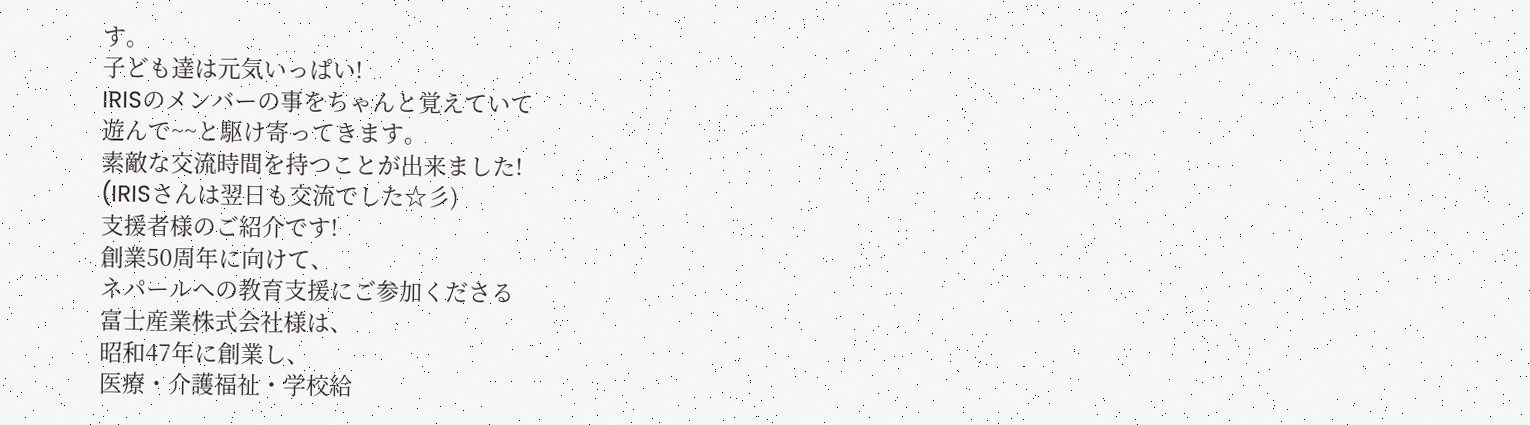す。
子ども達は元気いっぱい!
IRISのメンバーの事をちゃんと覚えていて
遊んで~~と駆け寄ってきます。
素敵な交流時間を持つことが出来ました!
(IRISさんは翌日も交流でした☆彡)
支援者様のご紹介です!
創業50周年に向けて、
ネパールへの教育支援にご参加くださる
富士産業株式会社様は、
昭和47年に創業し、
医療・介護福祉・学校給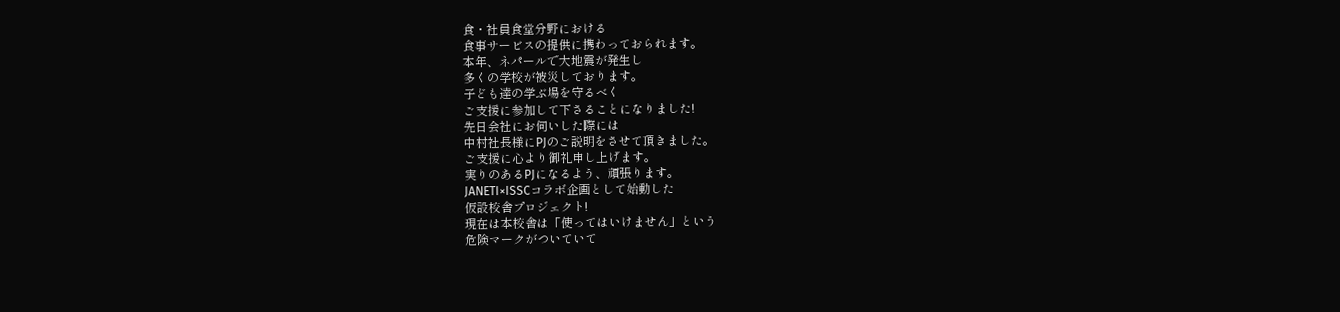食・社員食堂分野における
食事サービスの提供に携わっておられます。
本年、ネパールで大地震が発生し
多くの学校が被災しております。
子ども達の学ぶ場を守るべく
ご支援に参加して下さることになりました!
先日会社にお伺いした際には
中村社長様にPJのご説明をさせて頂きました。
ご支援に心より御礼申し上げます。
実りのあるPJになるよう、頑張ります。
JANETI×ISSCコラボ企画として始動した
仮設校舎プロジェクト!
現在は本校舎は「使ってはいけません」という
危険マークがついていて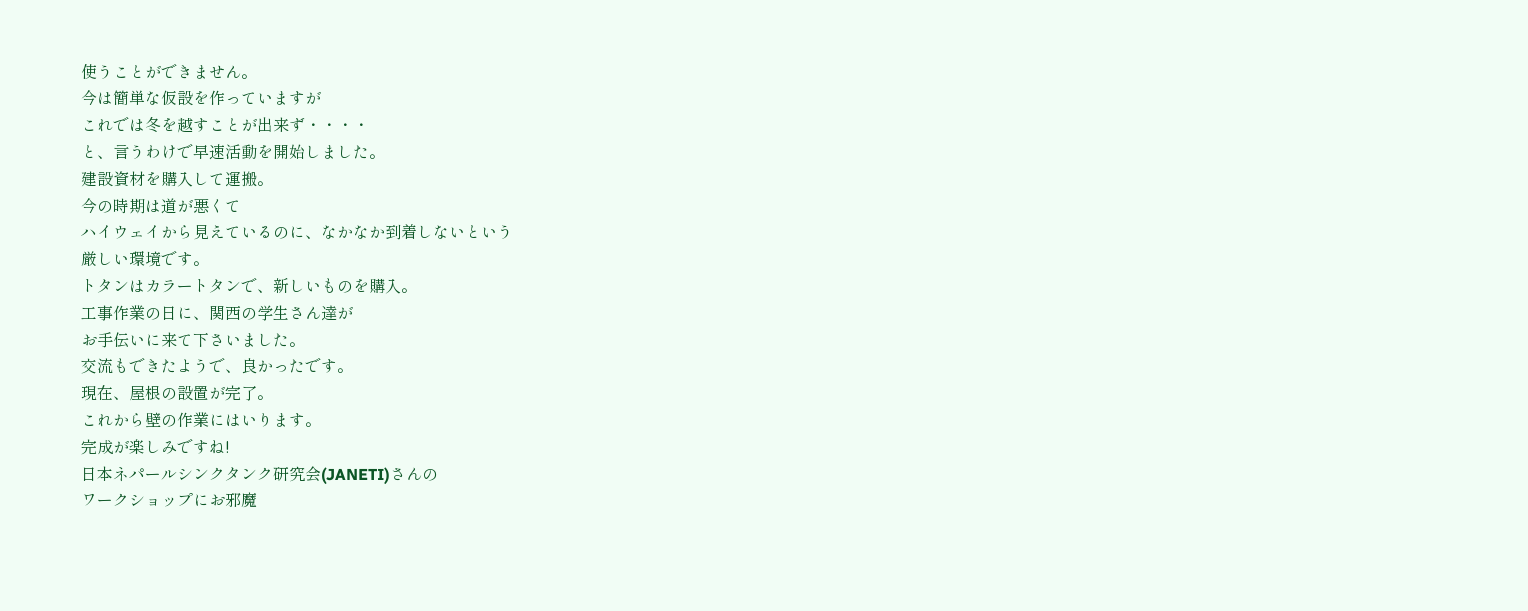使うことができません。
今は簡単な仮設を作っていますが
これでは冬を越すことが出来ず・・・・
と、言うわけで早速活動を開始しました。
建設資材を購入して運搬。
今の時期は道が悪くて
ハイウェイから見えているのに、なかなか到着しないという
厳しい環境です。
トタンはカラートタンで、新しいものを購入。
工事作業の日に、関西の学生さん達が
お手伝いに来て下さいました。
交流もできたようで、良かったです。
現在、屋根の設置が完了。
これから壁の作業にはいります。
完成が楽しみですね!
日本ネパールシンクタンク研究会(JANETI)さんの
ワークショップにお邪魔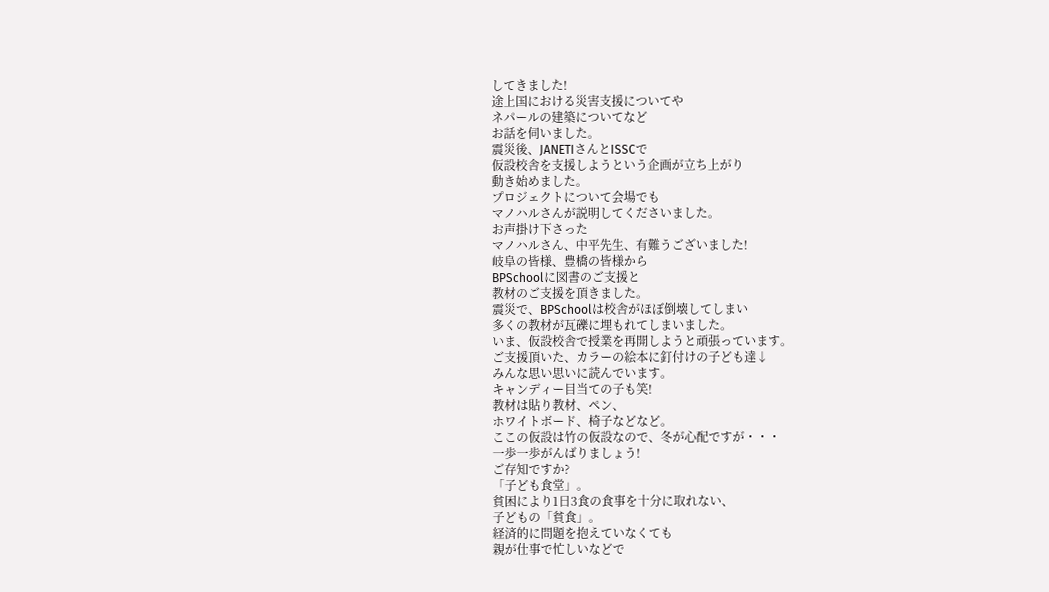してきました!
途上国における災害支援についてや
ネパールの建築についてなど
お話を伺いました。
震災後、JANETIさんとISSCで
仮設校舎を支援しようという企画が立ち上がり
動き始めました。
プロジェクトについて会場でも
マノハルさんが説明してくださいました。
お声掛け下さった
マノハルさん、中平先生、有難うございました!
岐阜の皆様、豊橋の皆様から
BPSchoolに図書のご支援と
教材のご支援を頂きました。
震災で、BPSchoolは校舎がほぼ倒壊してしまい
多くの教材が瓦礫に埋もれてしまいました。
いま、仮設校舎で授業を再開しようと頑張っています。
ご支援頂いた、カラーの絵本に釘付けの子ども達↓
みんな思い思いに読んでいます。
キャンディー目当ての子も笑!
教材は貼り教材、ペン、
ホワイトボード、椅子などなど。
ここの仮設は竹の仮設なので、冬が心配ですが・・・
一歩一歩がんばりましょう!
ご存知ですか?
「子ども食堂」。
貧困により1日3食の食事を十分に取れない、
子どもの「貧食」。
経済的に問題を抱えていなくても
親が仕事で忙しいなどで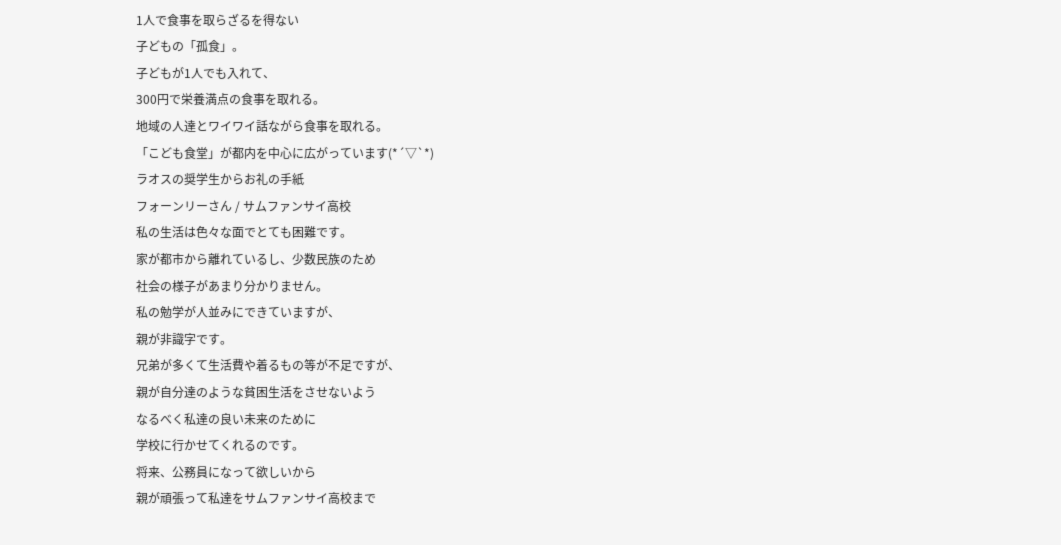1人で食事を取らざるを得ない
子どもの「孤食」。
子どもが1人でも入れて、
300円で栄養満点の食事を取れる。
地域の人達とワイワイ話ながら食事を取れる。
「こども食堂」が都内を中心に広がっています(*´▽`*)
ラオスの奨学生からお礼の手紙
フォーンリーさん / サムファンサイ高校
私の生活は色々な面でとても困難です。
家が都市から離れているし、少数民族のため
社会の様子があまり分かりません。
私の勉学が人並みにできていますが、
親が非識字です。
兄弟が多くて生活費や着るもの等が不足ですが、
親が自分達のような貧困生活をさせないよう
なるべく私達の良い未来のために
学校に行かせてくれるのです。
将来、公務員になって欲しいから
親が頑張って私達をサムファンサイ高校まで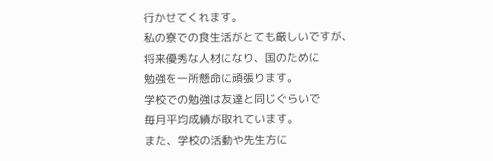行かせてくれます。
私の寮での食生活がとても厳しいですが、
将来優秀な人材になり、国のために
勉強を一所懸命に頑張ります。
学校での勉強は友達と同じぐらいで
毎月平均成績が取れています。
また、学校の活動や先生方に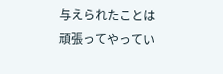与えられたことは
頑張ってやってい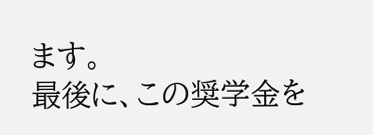ます。
最後に、この奨学金を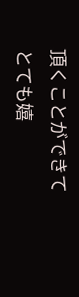頂くことができて
とても嬉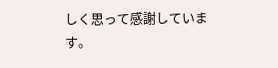しく思って感謝しています。